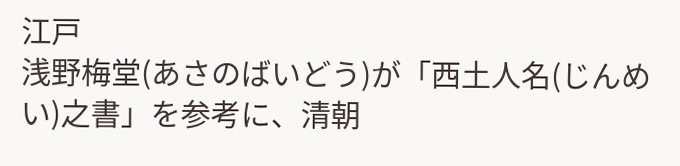江戸
浅野梅堂(あさのばいどう)が「西土人名(じんめい)之書」を参考に、清朝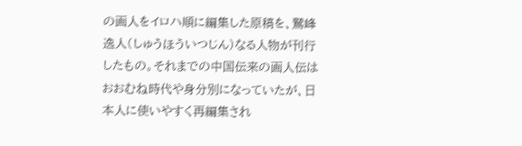の画人をイロハ順に編集した原稿を、鷲峰逸人(しゅうほういつじん)なる人物が刊行したもの。それまでの中国伝来の画人伝はおおむね時代や身分別になっていたが、日本人に使いやすく再編集され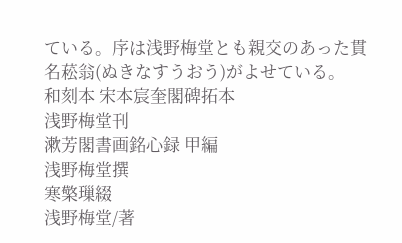ている。序は浅野梅堂とも親交のあった貫名菘翁(ぬきなすうおう)がよせている。
和刻本 宋本宸奎閣碑拓本
浅野梅堂刊
漱芳閣書画銘心録 甲編
浅野梅堂撰
寒檠璅綴
浅野梅堂/著